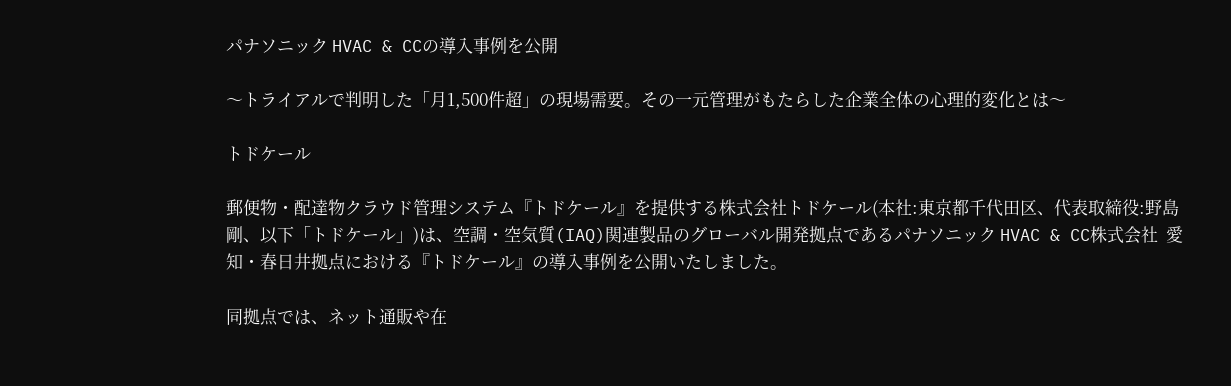パナソニック HVAC & CCの導入事例を公開

〜トライアルで判明した「月1,500件超」の現場需要。その一元管理がもたらした企業全体の心理的変化とは〜

トドケール

郵便物・配達物クラウド管理システム『トドケール』を提供する株式会社トドケール(本社:東京都千代田区、代表取締役:野島 剛、以下「トドケール」)は、空調・空気質(IAQ)関連製品のグローバル開発拠点であるパナソニック HVAC & CC株式会社  愛知・春日井拠点における『トドケール』の導入事例を公開いたしました。

同拠点では、ネット通販や在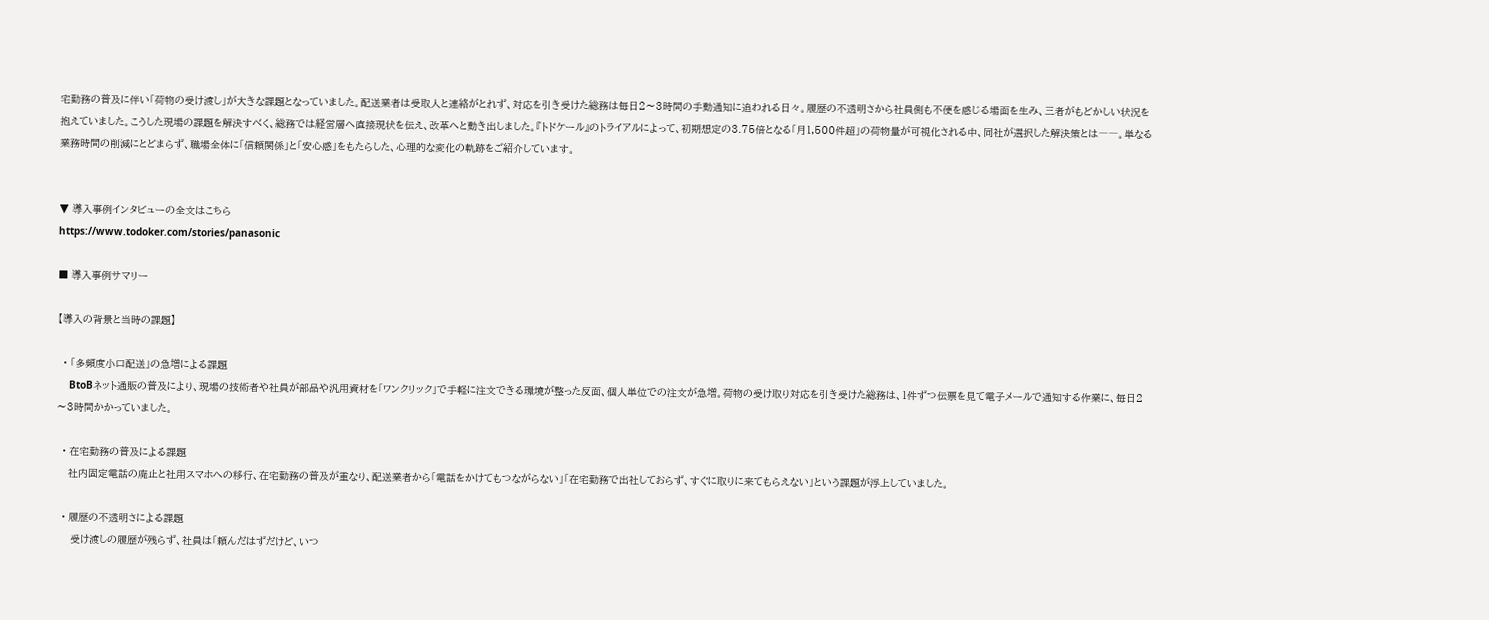宅勤務の普及に伴い「荷物の受け渡し」が大きな課題となっていました。配送業者は受取人と連絡がとれず、対応を引き受けた総務は毎日2〜3時間の手動通知に追われる日々。履歴の不透明さから社員側も不便を感じる場面を生み、三者がもどかしい状況を抱えていました。こうした現場の課題を解決すべく、総務では経営層へ直接現状を伝え、改革へと動き出しました。『トドケール』のトライアルによって、初期想定の3.75倍となる「月1,500件超」の荷物量が可視化される中、同社が選択した解決策とは――。単なる業務時間の削減にとどまらず、職場全体に「信頼関係」と「安心感」をもたらした、心理的な変化の軌跡をご紹介しています。


▼ 導入事例インタビューの全文はこちら
https://www.todoker.com/stories/panasonic

■ 導入事例サマリー

【導入の背景と当時の課題】

  • 「多頻度小口配送」の急増による課題
    BtoBネット通販の普及により、現場の技術者や社員が部品や汎用資材を「ワンクリック」で手軽に注文できる環境が整った反面、個人単位での注文が急増。荷物の受け取り対応を引き受けた総務は、1件ずつ伝票を見て電子メールで通知する作業に、毎日2〜3時間かかっていました。

  • 在宅勤務の普及による課題
    社内固定電話の廃止と社用スマホへの移行、在宅勤務の普及が重なり、配送業者から「電話をかけてもつながらない」「在宅勤務で出社しておらず、すぐに取りに来てもらえない」という課題が浮上していました。

  • 履歴の不透明さによる課題
     受け渡しの履歴が残らず、社員は「頼んだはずだけど、いつ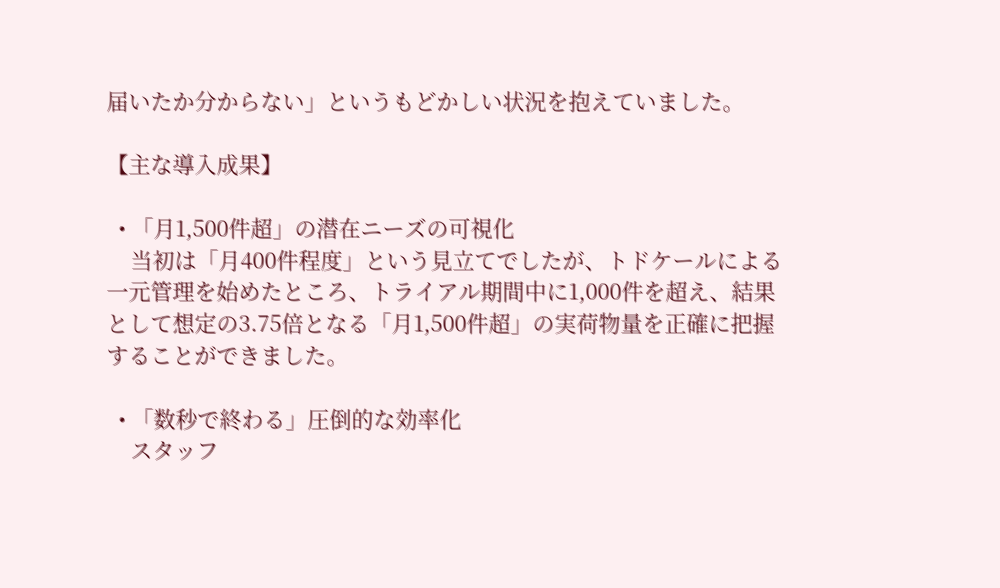届いたか分からない」というもどかしい状況を抱えていました。

【主な導入成果】

  • 「月1,500件超」の潜在ニーズの可視化
    当初は「月400件程度」という見立てでしたが、トドケールによる一元管理を始めたところ、トライアル期間中に1,000件を超え、結果として想定の3.75倍となる「月1,500件超」の実荷物量を正確に把握することができました。

  • 「数秒で終わる」圧倒的な効率化
    スタッフ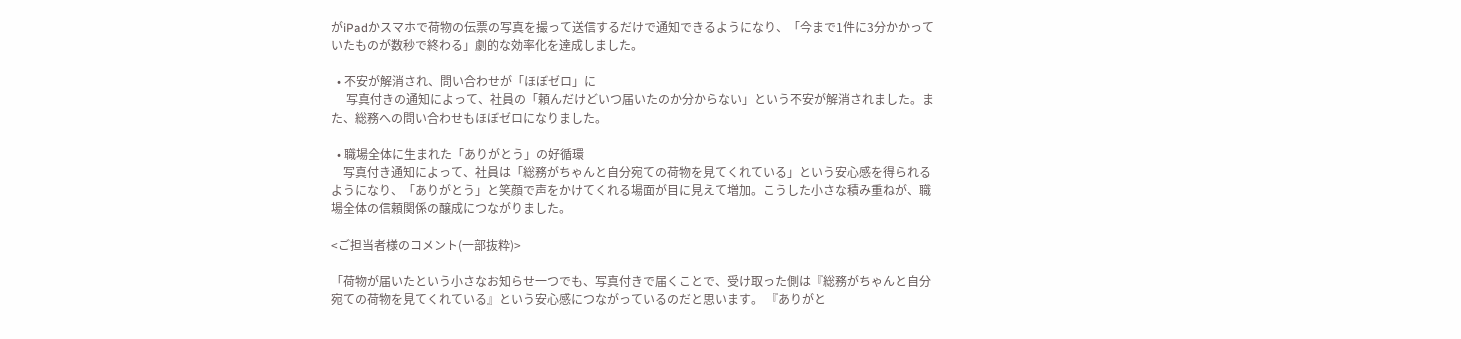がiPadかスマホで荷物の伝票の写真を撮って送信するだけで通知できるようになり、「今まで1件に3分かかっていたものが数秒で終わる」劇的な効率化を達成しました。

  • 不安が解消され、問い合わせが「ほぼゼロ」に
     写真付きの通知によって、社員の「頼んだけどいつ届いたのか分からない」という不安が解消されました。また、総務への問い合わせもほぼゼロになりました。

  • 職場全体に生まれた「ありがとう」の好循環
    写真付き通知によって、社員は「総務がちゃんと自分宛ての荷物を見てくれている」という安心感を得られるようになり、「ありがとう」と笑顔で声をかけてくれる場面が目に見えて増加。こうした小さな積み重ねが、職場全体の信頼関係の醸成につながりました。

<ご担当者様のコメント(一部抜粋)>

「荷物が届いたという小さなお知らせ一つでも、写真付きで届くことで、受け取った側は『総務がちゃんと自分宛ての荷物を見てくれている』という安心感につながっているのだと思います。 『ありがと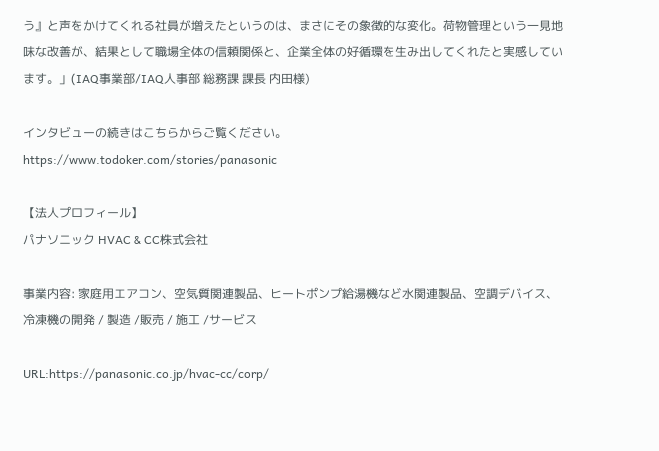う』と声をかけてくれる社員が増えたというのは、まさにその象徴的な変化。荷物管理という一見地味な改善が、結果として職場全体の信頼関係と、企業全体の好循環を生み出してくれたと実感しています。」(IAQ事業部/IAQ人事部 総務課 課長 内田様)

インタビューの続きはこちらからご覧ください。
https://www.todoker.com/stories/panasonic

【法人プロフィール】
パナソニック HVAC & CC株式会社

事業内容: 家庭用エアコン、空気質関連製品、ヒートポンプ給湯機など水関連製品、空調デバイス、冷凍機の開発 / 製造 /販売 / 施工 /サービス

URL:https://panasonic.co.jp/hvac-cc/corp/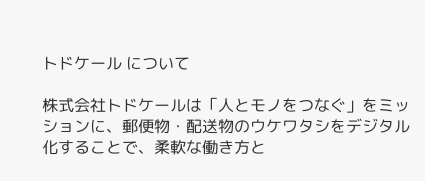トドケール について

株式会社トドケールは「人とモノをつなぐ」をミッションに、郵便物・配送物のウケワタシをデジタル化することで、柔軟な働き方と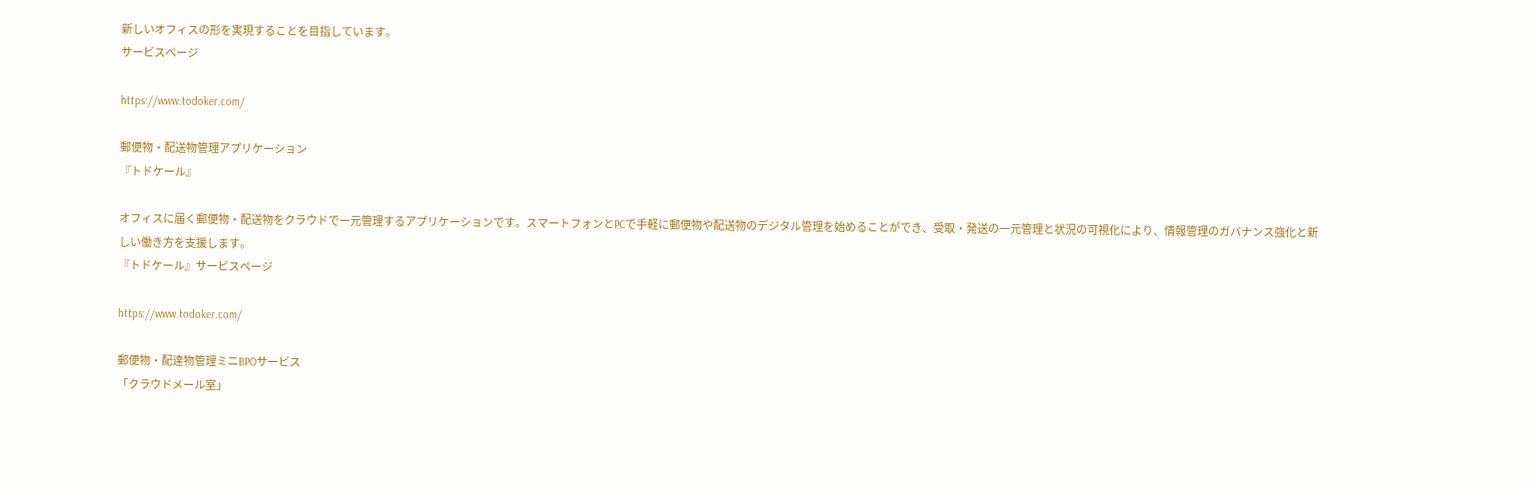新しいオフィスの形を実現することを目指しています。
サービスページ

https://www.todoker.com/

郵便物・配送物管理アプリケーション
『トドケール』

オフィスに届く郵便物・配送物をクラウドで一元管理するアプリケーションです。スマートフォンとPCで手軽に郵便物や配送物のデジタル管理を始めることができ、受取・発送の一元管理と状況の可視化により、情報管理のガバナンス強化と新しい働き方を支援します。
『トドケール』サービスページ

https://www.todoker.com/

郵便物・配達物管理ミニBPOサービス
「クラウドメール室」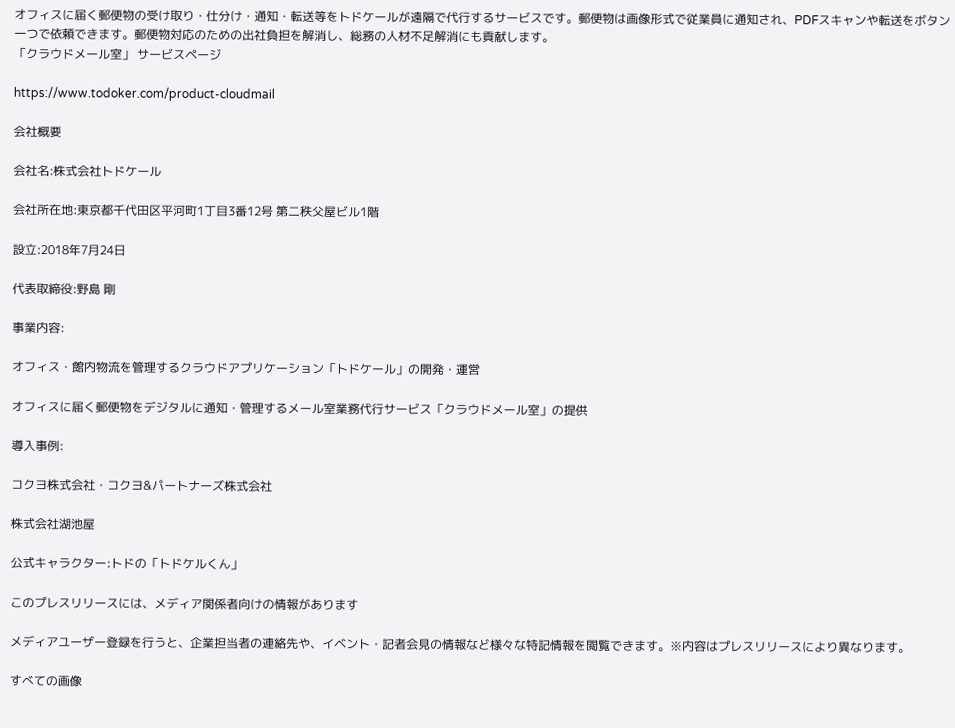オフィスに届く郵便物の受け取り・仕分け・通知・転送等をトドケールが遠隔で代行するサービスです。郵便物は画像形式で従業員に通知され、PDFスキャンや転送をボタン一つで依頼できます。郵便物対応のための出社負担を解消し、総務の人材不足解消にも貢献します。
「クラウドメール室」 サービスページ

https://www.todoker.com/product-cloudmail

会社概要

会社名:株式会社トドケール

会社所在地:東京都千代田区平河町1丁目3番12号 第二秩父屋ビル1階

設立:2018年7月24日

代表取締役:野島 剛

事業内容:

オフィス・館内物流を管理するクラウドアプリケーション「トドケール」の開発・運営

オフィスに届く郵便物をデジタルに通知・管理するメール室業務代行サービス「クラウドメール室」の提供

導入事例:

コクヨ株式会社・コクヨ&パートナーズ株式会社

株式会社湖池屋

公式キャラクター:トドの「トドケルくん」

このプレスリリースには、メディア関係者向けの情報があります

メディアユーザー登録を行うと、企業担当者の連絡先や、イベント・記者会見の情報など様々な特記情報を閲覧できます。※内容はプレスリリースにより異なります。

すべての画像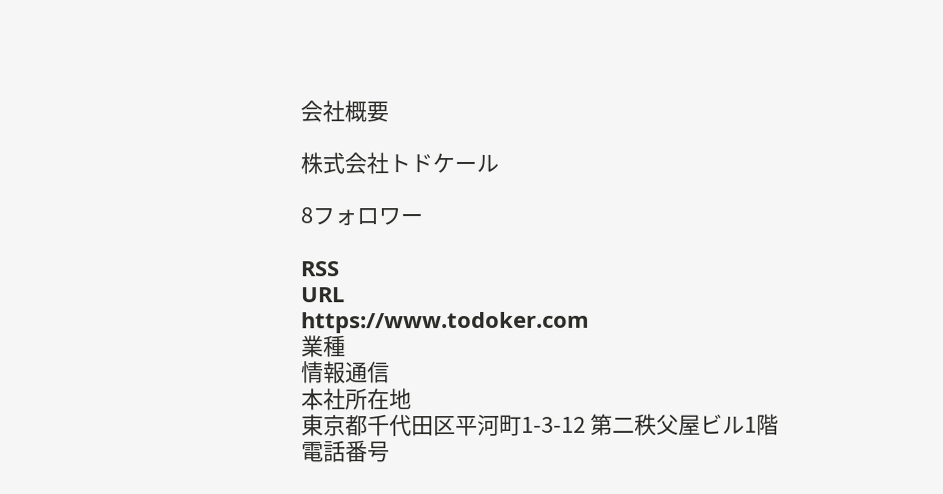会社概要

株式会社トドケール

8フォロワー

RSS
URL
https://www.todoker.com
業種
情報通信
本社所在地
東京都千代田区平河町1-3-12 第二秩父屋ビル1階
電話番号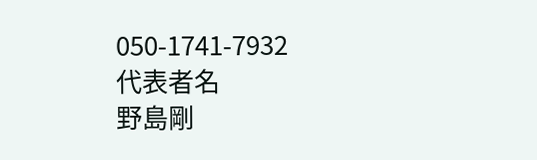050-1741-7932
代表者名
野島剛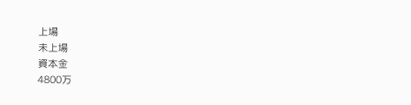上場
未上場
資本金
4800万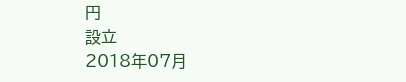円
設立
2018年07月